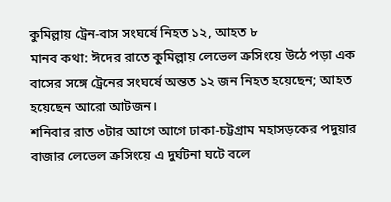কুমিল্লায় ট্রেন-বাস সংঘর্ষে নিহত ১২, আহত ৮
মানব কথা: ঈদের রাতে কুমিল্লায় লেভেল ক্রসিংয়ে উঠে পড়া এক বাসের সঙ্গে ট্রেনের সংঘর্ষে অন্তত ১২ জন নিহত হয়েছেন; আহত হয়েছেন আরো আটজন।
শনিবার রাত ৩টার আগে আগে ঢাকা-চট্টগ্রাম মহাসড়কের পদুয়ার বাজার লেভেল ক্রসিংয়ে এ দুর্ঘটনা ঘটে বলে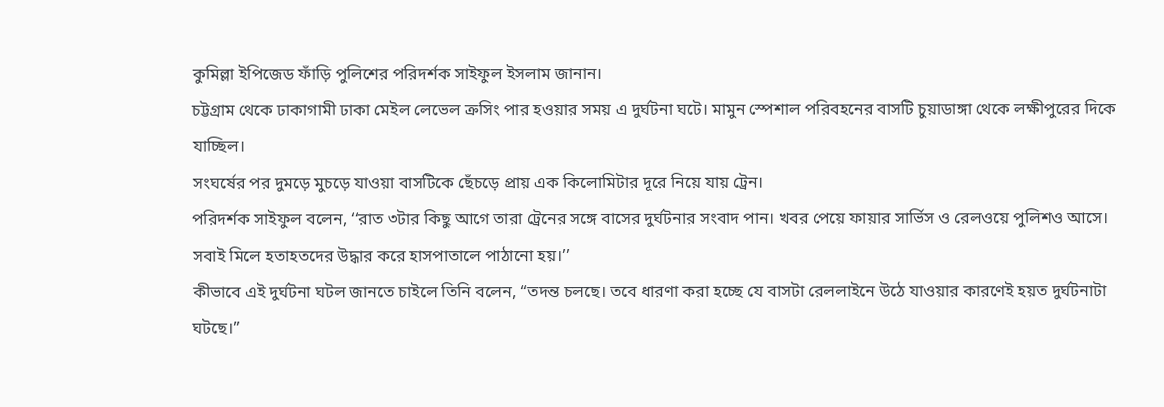কুমিল্লা ইপিজেড ফাঁড়ি পুলিশের পরিদর্শক সাইফুল ইসলাম জানান।
চট্টগ্রাম থেকে ঢাকাগামী ঢাকা মেইল লেভেল ক্রসিং পার হওয়ার সময় এ দুর্ঘটনা ঘটে। মামুন স্পেশাল পরিবহনের বাসটি চুয়াডাঙ্গা থেকে লক্ষীপুরের দিকে যাচ্ছিল।
সংঘর্ষের পর দুমড়ে মুচড়ে যাওয়া বাসটিকে ছেঁচড়ে প্রায় এক কিলোমিটার দূরে নিয়ে যায় ট্রেন।
পরিদর্শক সাইফুল বলেন, ‘‘রাত ৩টার কিছু আগে তারা ট্রেনের সঙ্গে বাসের দুর্ঘটনার সংবাদ পান। খবর পেয়ে ফায়ার সার্ভিস ও রেলওয়ে পুলিশও আসে। সবাই মিলে হতাহতদের উদ্ধার করে হাসপাতালে পাঠানো হয়।’’
কীভাবে এই দুর্ঘটনা ঘটল জানতে চাইলে তিনি বলেন, “তদন্ত চলছে। তবে ধারণা করা হচ্ছে যে বাসটা রেললাইনে উঠে যাওয়ার কারণেই হয়ত দুর্ঘটনাটা ঘটছে।”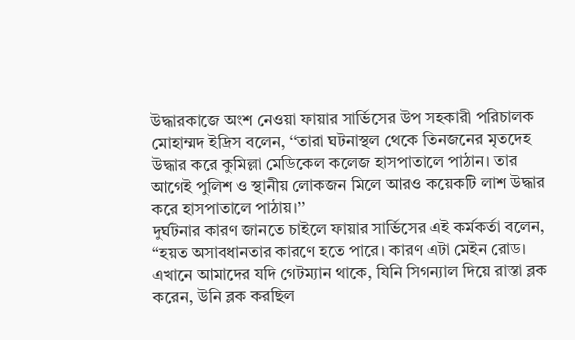উদ্ধারকাজে অংশ নেওয়া ফায়ার সার্ভিসের উপ সহকারী পরিচালক মোহাম্মদ ইদ্রিস বলেন, ‘‘তারা ঘটনাস্থল থেকে তিনজনের মৃতদেহ উদ্ধার করে কুমিল্লা মেডিকেল কলেজ হাসপাতালে পাঠান। তার আগেই পুলিশ ও স্থানীয় লোকজন মিলে আরও কয়েকটি লাশ উদ্ধার করে হাসপাতালে পাঠায়।’’
দুর্ঘটনার কারণ জানতে চাইলে ফায়ার সার্ভিসের এই কর্মকর্তা বলেন, “হয়ত অসাবধানতার কারণে হতে পারে। কারণ এটা মেইন রোড। এখানে আমাদের যদি গেটম্যান থাকে, যিনি সিগন্যাল দিয়ে রাস্তা ব্লক করেন, উনি ব্লক করছিল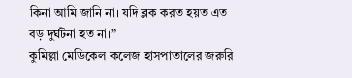কিনা আমি জানি না। যদি ব্লক করত হয়ত এত বড় দুর্ঘটনা হত না।”
কুমিল্লা মেডিকেল কলেজ হাসপাতালের জরুরি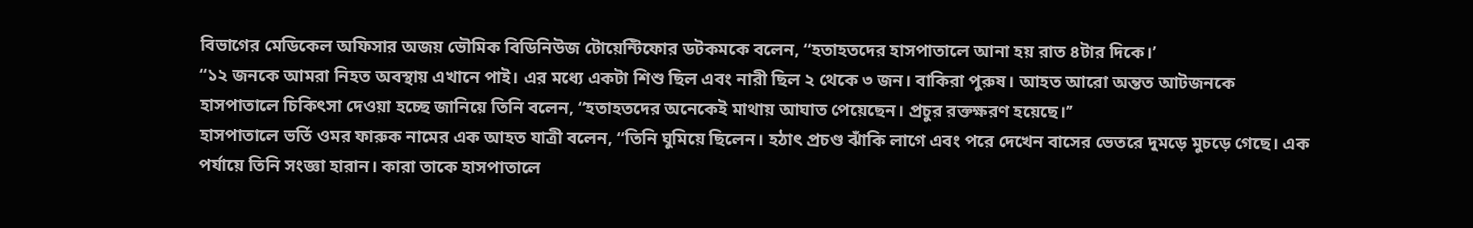বিভাগের মেডিকেল অফিসার অজয় ভৌমিক বিডিনিউজ টোয়েন্টিফোর ডটকমকে বলেন, ‘‘হতাহতদের হাসপাতালে আনা হয় রাত ৪টার দিকে।’
“১২ জনকে আমরা নিহত অবস্থায় এখানে পাই। এর মধ্যে একটা শিশু ছিল এবং নারী ছিল ২ থেকে ৩ জন। বাকিরা পুরুষ। আহত আরো অন্তত আটজনকে হাসপাতালে চিকিৎসা দেওয়া হচ্ছে জানিয়ে তিনি বলেন, ‘‘হতাহতদের অনেকেই মাথায় আঘাত পেয়েছেন। প্রচুর রক্তক্ষরণ হয়েছে।’’
হাসপাতালে ভর্তি ওমর ফারুক নামের এক আহত যাত্রী বলেন, ‘‘তিনি ঘুমিয়ে ছিলেন। হঠাৎ প্রচণ্ড ঝাঁকি লাগে এবং পরে দেখেন বাসের ভেতরে দুমড়ে মুচড়ে গেছে। এক পর্যায়ে তিনি সংজ্ঞা হারান। কারা তাকে হাসপাতালে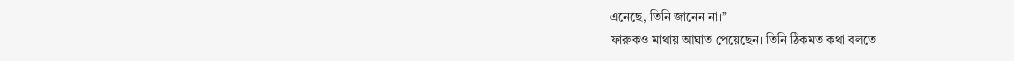এনেছে, তিনি জানেন না।’’
ফারুকও মাথায় আঘাত পেয়েছেন। তিনি ঠিকমত কথা বলতে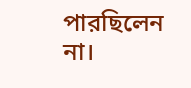পারছিলেন না।